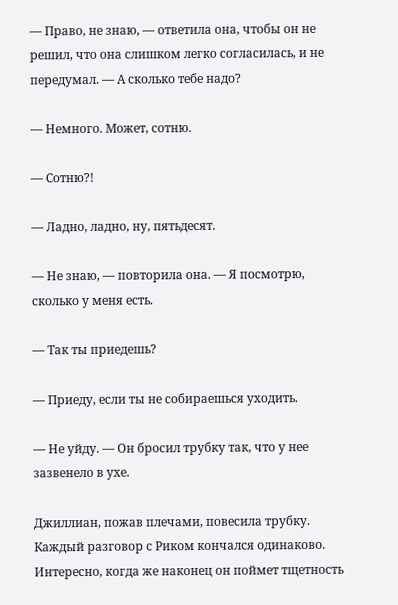— Право, не знаю, — ответила она, чтобы он не решил, что она слишком легко согласилась, и не передумал. — А сколько тебе надо?

— Немного. Может, сотню.

— Сотню?!

— Ладно, ладно, ну, пятьдесят.

— Не знаю, — повторила она. — Я посмотрю, сколько у меня есть.

— Так ты приедешь?

— Приеду, если ты не собираешься уходить.

— Не уйду. — Он бросил трубку так, что у нее зазвенело в ухе.

Джиллиан, пожав плечами, повесила трубку. Каждый разговор с Риком кончался одинаково. Интересно, когда же наконец он поймет тщетность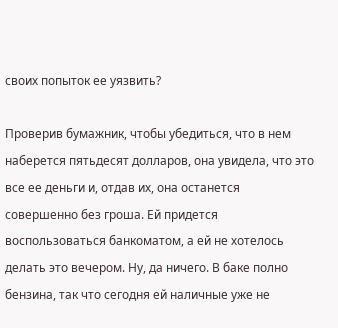своих попыток ее уязвить?

Проверив бумажник, чтобы убедиться, что в нем наберется пятьдесят долларов, она увидела, что это все ее деньги и, отдав их, она останется совершенно без гроша. Ей придется воспользоваться банкоматом, а ей не хотелось делать это вечером. Ну, да ничего. В баке полно бензина, так что сегодня ей наличные уже не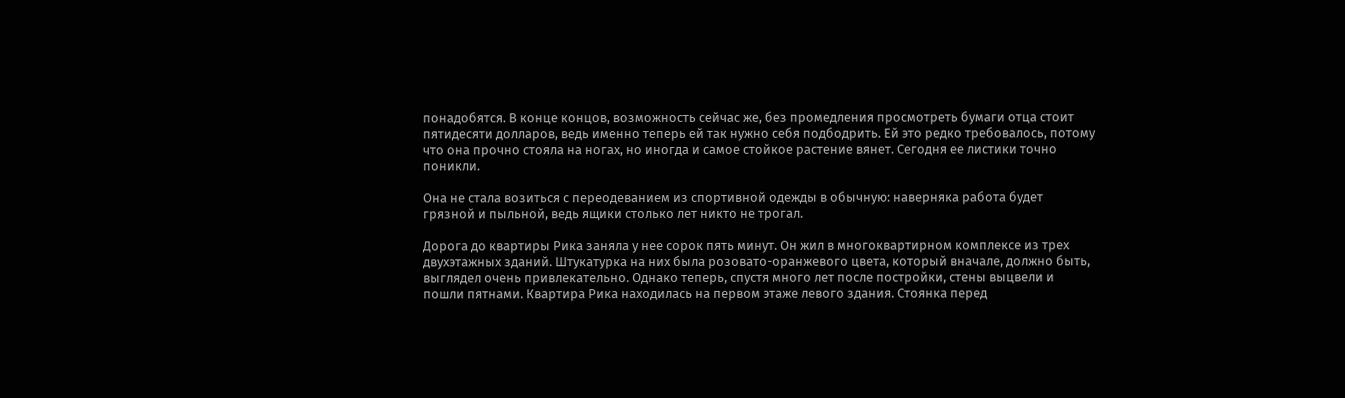понадобятся. В конце концов, возможность сейчас же, без промедления просмотреть бумаги отца стоит пятидесяти долларов, ведь именно теперь ей так нужно себя подбодрить. Ей это редко требовалось, потому что она прочно стояла на ногах, но иногда и самое стойкое растение вянет. Сегодня ее листики точно поникли.

Она не стала возиться с переодеванием из спортивной одежды в обычную: наверняка работа будет грязной и пыльной, ведь ящики столько лет никто не трогал.

Дорога до квартиры Рика заняла у нее сорок пять минут. Он жил в многоквартирном комплексе из трех двухэтажных зданий. Штукатурка на них была розовато-оранжевого цвета, который вначале, должно быть, выглядел очень привлекательно. Однако теперь, спустя много лет после постройки, стены выцвели и пошли пятнами. Квартира Рика находилась на первом этаже левого здания. Стоянка перед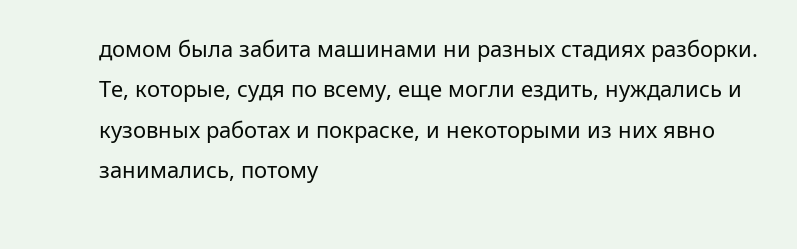домом была забита машинами ни разных стадиях разборки. Те, которые, судя по всему, еще могли ездить, нуждались и кузовных работах и покраске, и некоторыми из них явно занимались, потому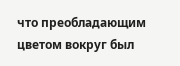что преобладающим цветом вокруг был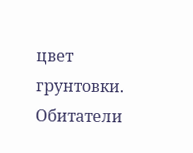цвет грунтовки. Обитатели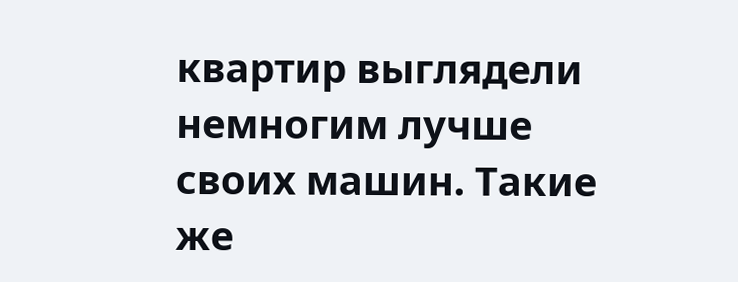квартир выглядели немногим лучше своих машин. Такие же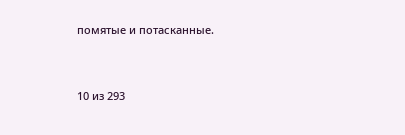помятые и потасканные.



10 из 293